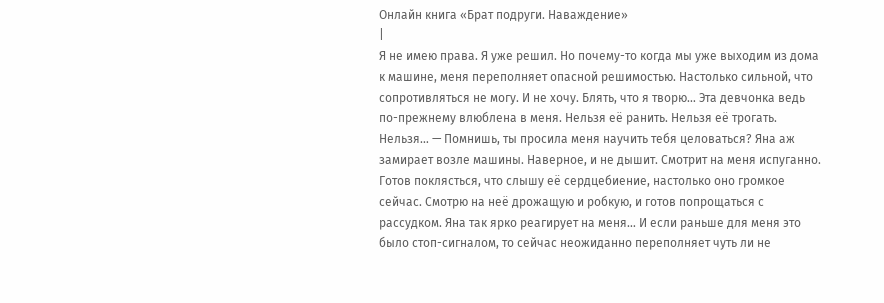Онлайн книга «Брат подруги. Наваждение»
|
Я не имею права. Я уже решил. Но почему-то когда мы уже выходим из дома к машине, меня переполняет опасной решимостью. Настолько сильной, что сопротивляться не могу. И не хочу. Блять, что я творю… Эта девчонка ведь по-прежнему влюблена в меня. Нельзя её ранить. Нельзя её трогать. Нельзя… — Помнишь, ты просила меня научить тебя целоваться? Яна аж замирает возле машины. Наверное, и не дышит. Смотрит на меня испуганно. Готов поклясться, что слышу её сердцебиение, настолько оно громкое сейчас. Смотрю на неё дрожащую и робкую, и готов попрощаться с рассудком. Яна так ярко реагирует на меня… И если раньше для меня это было стоп-сигналом, то сейчас неожиданно переполняет чуть ли не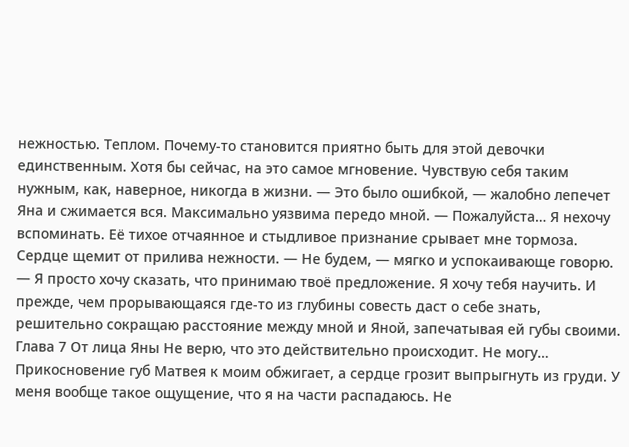нежностью. Теплом. Почему-то становится приятно быть для этой девочки единственным. Хотя бы сейчас, на это самое мгновение. Чувствую себя таким нужным, как, наверное, никогда в жизни. — Это было ошибкой, — жалобно лепечет Яна и сжимается вся. Максимально уязвима передо мной. — Пожалуйста… Я нехочу вспоминать. Её тихое отчаянное и стыдливое признание срывает мне тормоза. Сердце щемит от прилива нежности. — Не будем, — мягко и успокаивающе говорю. — Я просто хочу сказать, что принимаю твоё предложение. Я хочу тебя научить. И прежде, чем прорывающаяся где-то из глубины совесть даст о себе знать, решительно сокращаю расстояние между мной и Яной, запечатывая ей губы своими. Глава 7 От лица Яны Не верю, что это действительно происходит. Не могу… Прикосновение губ Матвея к моим обжигает, а сердце грозит выпрыгнуть из груди. У меня вообще такое ощущение, что я на части распадаюсь. Не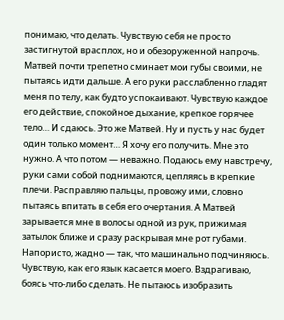понимаю, что делать. Чувствую себя не просто застигнутой врасплох, но и обезоруженной напрочь. Матвей почти трепетно сминает мои губы своими, не пытаясь идти дальше. А его руки расслабленно гладят меня по телу, как будто успокаивают. Чувствую каждое его действие, спокойное дыхание, крепкое горячее тело… И сдаюсь. Это же Матвей. Ну и пусть у нас будет один только момент… Я хочу его получить. Мне это нужно. А что потом — неважно. Подаюсь ему навстречу, руки сами собой поднимаются, цепляясь в крепкие плечи. Расправляю пальцы, провожу ими, словно пытаясь впитать в себя его очертания. А Матвей зарывается мне в волосы одной из рук, прижимая затылок ближе и сразу раскрывая мне рот губами. Напористо, жадно — так, что машинально подчиняюсь. Чувствую, как его язык касается моего. Вздрагиваю, боясь что-либо сделать. Не пытаюсь изобразить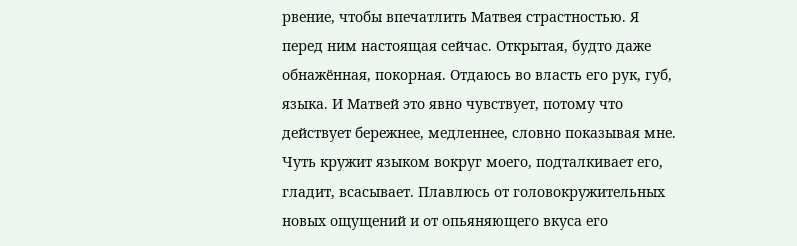рвение, чтобы впечатлить Матвея страстностью. Я перед ним настоящая сейчас. Открытая, будто даже обнажённая, покорная. Отдаюсь во власть его рук, губ, языка. И Матвей это явно чувствует, потому что действует бережнее, медленнее, словно показывая мне. Чуть кружит языком вокруг моего, подталкивает его, гладит, всасывает. Плавлюсь от головокружительных новых ощущений и от опьяняющего вкуса его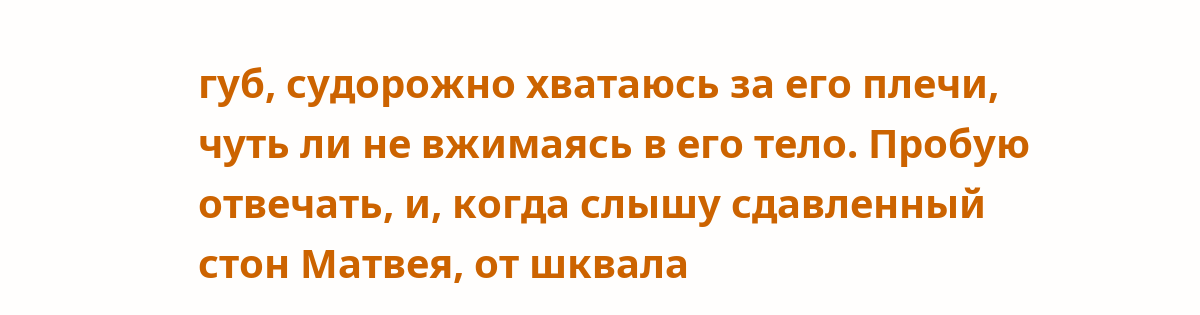губ, судорожно хватаюсь за его плечи, чуть ли не вжимаясь в его тело. Пробую отвечать, и, когда слышу сдавленный стон Матвея, от шквала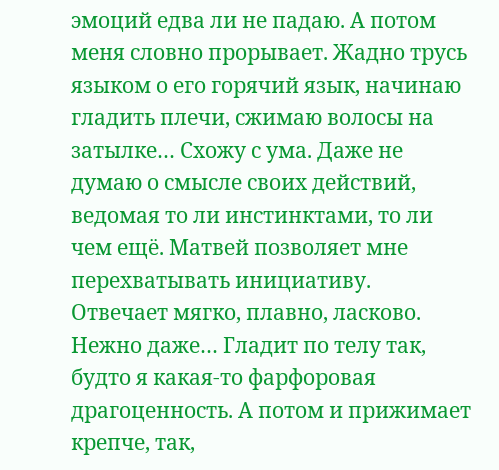эмоций едва ли не падаю. А потом меня словно прорывает. Жадно трусь языком о его горячий язык, начинаю гладить плечи, сжимаю волосы на затылке… Схожу с ума. Даже не думаю о смысле своих действий, ведомая то ли инстинктами, то ли чем ещё. Матвей позволяет мне перехватывать инициативу. Отвечает мягко, плавно, ласково. Нежно даже… Гладит по телу так, будто я какая-то фарфоровая драгоценность. А потом и прижимает крепче, так,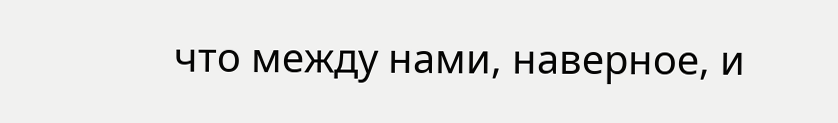что между нами, наверное, и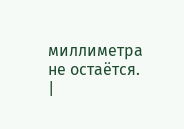миллиметра не остаётся. |